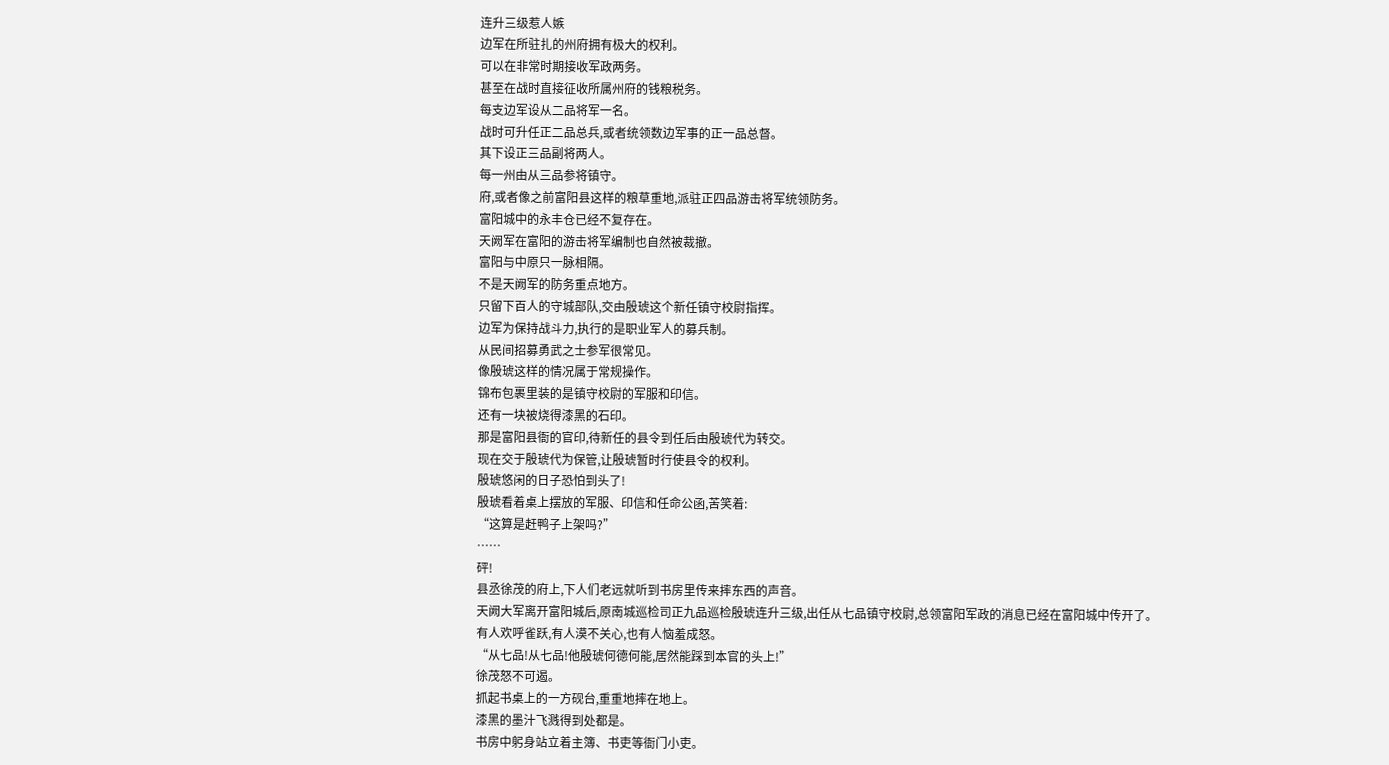连升三级惹人嫉
边军在所驻扎的州府拥有极大的权利。
可以在非常时期接收军政两务。
甚至在战时直接征收所属州府的钱粮税务。
每支边军设从二品将军一名。
战时可升任正二品总兵,或者统领数边军事的正一品总督。
其下设正三品副将两人。
每一州由从三品参将镇守。
府,或者像之前富阳县这样的粮草重地,派驻正四品游击将军统领防务。
富阳城中的永丰仓已经不复存在。
天阙军在富阳的游击将军编制也自然被裁撤。
富阳与中原只一脉相隔。
不是天阙军的防务重点地方。
只留下百人的守城部队,交由殷琥这个新任镇守校尉指挥。
边军为保持战斗力,执行的是职业军人的募兵制。
从民间招募勇武之士参军很常见。
像殷琥这样的情况属于常规操作。
锦布包裹里装的是镇守校尉的军服和印信。
还有一块被烧得漆黑的石印。
那是富阳县衙的官印,待新任的县令到任后由殷琥代为转交。
现在交于殷琥代为保管,让殷琥暂时行使县令的权利。
殷琥悠闲的日子恐怕到头了!
殷琥看着桌上摆放的军服、印信和任命公函,苦笑着:
“这算是赶鸭子上架吗?”
……
砰!
县丞徐茂的府上,下人们老远就听到书房里传来摔东西的声音。
天阙大军离开富阳城后,原南城巡检司正九品巡检殷琥连升三级,出任从七品镇守校尉,总领富阳军政的消息已经在富阳城中传开了。
有人欢呼雀跃,有人漠不关心,也有人恼羞成怒。
“从七品!从七品!他殷琥何德何能,居然能踩到本官的头上!”
徐茂怒不可遏。
抓起书桌上的一方砚台,重重地摔在地上。
漆黑的墨汁飞溅得到处都是。
书房中躬身站立着主簿、书吏等衙门小吏。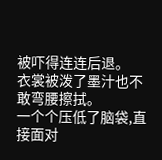被吓得连连后退。
衣裳被泼了墨汁也不敢弯腰擦拭。
一个个压低了脑袋,直接面对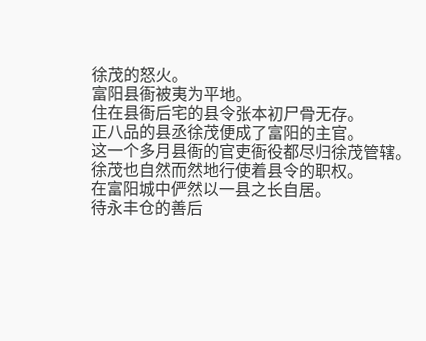徐茂的怒火。
富阳县衙被夷为平地。
住在县衙后宅的县令张本初尸骨无存。
正八品的县丞徐茂便成了富阳的主官。
这一个多月县衙的官吏衙役都尽归徐茂管辖。
徐茂也自然而然地行使着县令的职权。
在富阳城中俨然以一县之长自居。
待永丰仓的善后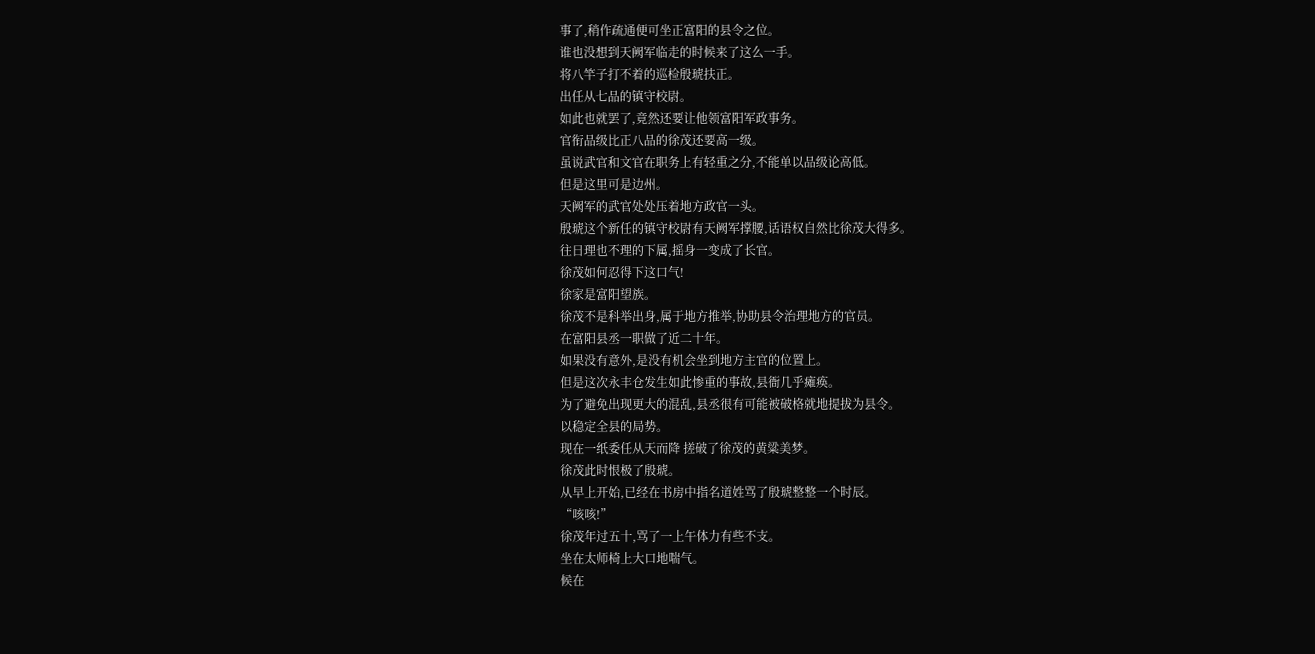事了,稍作疏通便可坐正富阳的县令之位。
谁也没想到天阙军临走的时候来了这么一手。
将八竿子打不着的巡检殷琥扶正。
出任从七品的镇守校尉。
如此也就罢了,竟然还要让他领富阳军政事务。
官衔品级比正八品的徐茂还要高一级。
虽说武官和文官在职务上有轻重之分,不能单以品级论高低。
但是这里可是边州。
天阙军的武官处处压着地方政官一头。
殷琥这个新任的镇守校尉有天阙军撑腰,话语权自然比徐茂大得多。
往日理也不理的下属,摇身一变成了长官。
徐茂如何忍得下这口气!
徐家是富阳望族。
徐茂不是科举出身,属于地方推举,协助县令治理地方的官员。
在富阳县丞一职做了近二十年。
如果没有意外,是没有机会坐到地方主官的位置上。
但是这次永丰仓发生如此惨重的事故,县衙几乎瘫痪。
为了避免出现更大的混乱,县丞很有可能被破格就地提拔为县令。
以稳定全县的局势。
现在一纸委任从天而降 搓破了徐茂的黄粱美梦。
徐茂此时恨极了殷琥。
从早上开始,已经在书房中指名道姓骂了殷琥整整一个时辰。
“咳咳!”
徐茂年过五十,骂了一上午体力有些不支。
坐在太师椅上大口地喘气。
候在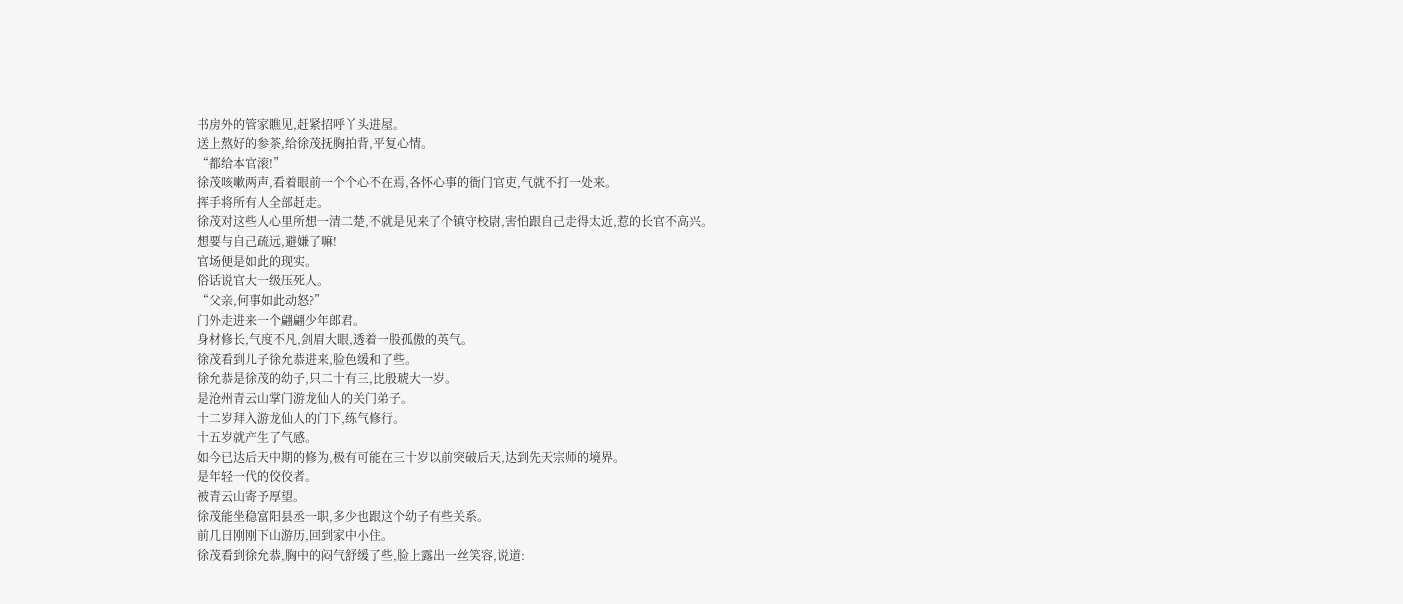书房外的管家瞧见,赶紧招呼丫头进屋。
送上熬好的参茶,给徐茂抚胸拍背,平复心情。
“都给本官滚!”
徐茂咳嗽两声,看着眼前一个个心不在焉,各怀心事的衙门官吏,气就不打一处来。
挥手将所有人全部赶走。
徐茂对这些人心里所想一清二楚,不就是见来了个镇守校尉,害怕跟自己走得太近,惹的长官不高兴。
想要与自己疏远,避嫌了嘛!
官场便是如此的现实。
俗话说官大一级压死人。
“父亲,何事如此动怒?”
门外走进来一个翩翩少年郎君。
身材修长,气度不凡,剑眉大眼,透着一股孤傲的英气。
徐茂看到儿子徐允恭进来,脸色缓和了些。
徐允恭是徐茂的幼子,只二十有三,比殷琥大一岁。
是沧州青云山掌门游龙仙人的关门弟子。
十二岁拜入游龙仙人的门下,练气修行。
十五岁就产生了气感。
如今已达后天中期的修为,极有可能在三十岁以前突破后天,达到先天宗师的境界。
是年轻一代的佼佼者。
被青云山寄予厚望。
徐茂能坐稳富阳县丞一职,多少也跟这个幼子有些关系。
前几日刚刚下山游历,回到家中小住。
徐茂看到徐允恭,胸中的闷气舒缓了些,脸上露出一丝笑容,说道: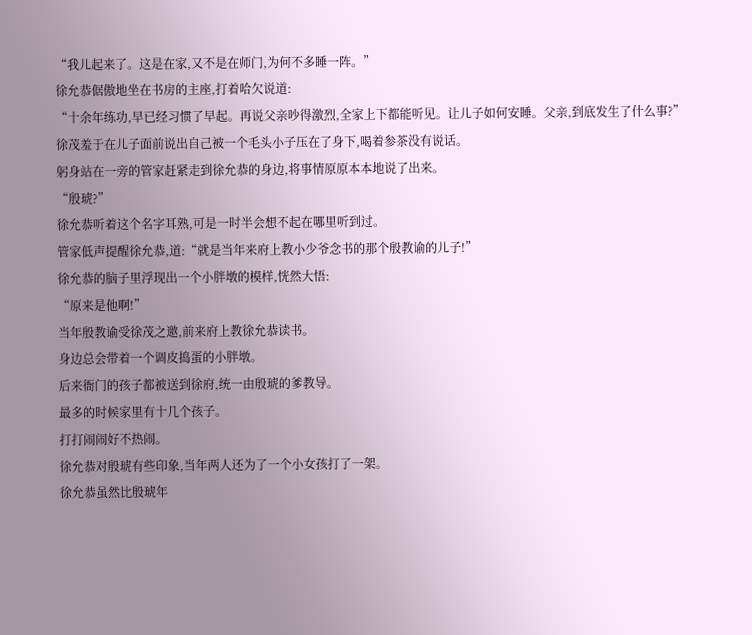“我儿起来了。这是在家,又不是在师门,为何不多睡一阵。”
徐允恭倨傲地坐在书房的主座,打着哈欠说道:
“十余年练功,早已经习惯了早起。再说父亲吵得激烈,全家上下都能听见。让儿子如何安睡。父亲,到底发生了什么事?”
徐茂羞于在儿子面前说出自己被一个毛头小子压在了身下,喝着参茶没有说话。
躬身站在一旁的管家赶紧走到徐允恭的身边,将事情原原本本地说了出来。
“殷琥?”
徐允恭听着这个名字耳熟,可是一时半会想不起在哪里听到过。
管家低声提醒徐允恭,道:“就是当年来府上教小少爷念书的那个殷教谕的儿子!”
徐允恭的脑子里浮现出一个小胖墩的模样,恍然大悟:
“原来是他啊!”
当年殷教谕受徐茂之邀,前来府上教徐允恭读书。
身边总会带着一个调皮捣蛋的小胖墩。
后来衙门的孩子都被送到徐府,统一由殷琥的爹教导。
最多的时候家里有十几个孩子。
打打闹闹好不热闹。
徐允恭对殷琥有些印象,当年两人还为了一个小女孩打了一架。
徐允恭虽然比殷琥年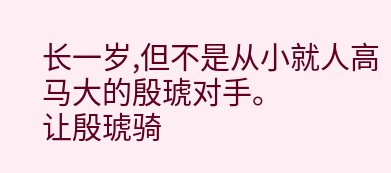长一岁,但不是从小就人高马大的殷琥对手。
让殷琥骑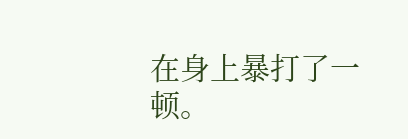在身上暴打了一顿。